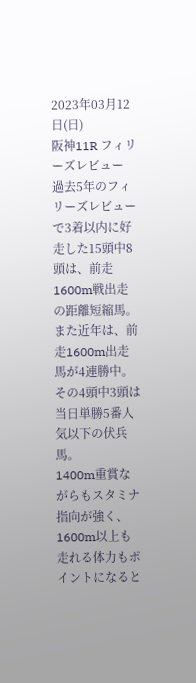2023年03月12日(日)
阪神11R フィリーズレビュー
過去5年のフィリーズレビューで3着以内に好走した15頭中8頭は、前走1600m戦出走の距離短縮馬。
また近年は、前走1600m出走馬が4連勝中。その4頭中3頭は当日単勝5番人気以下の伏兵馬。
1400m重賞ながらもスタミナ指向が強く、1600m以上も走れる体力もポイントになると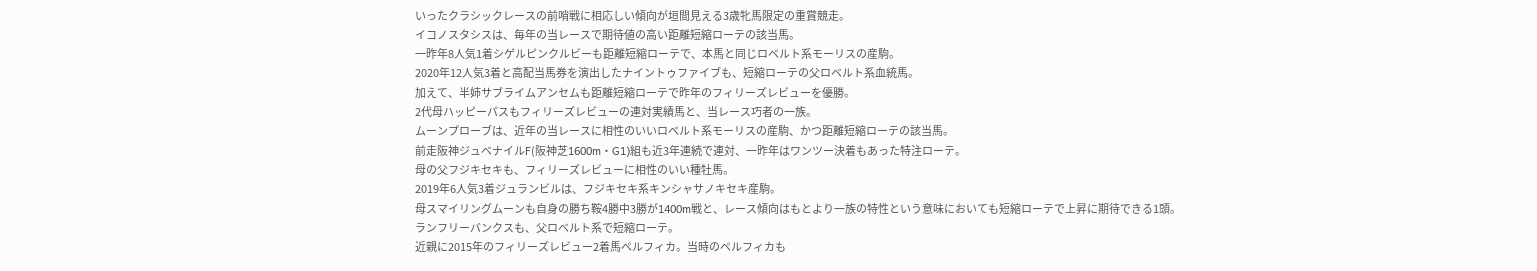いったクラシックレースの前哨戦に相応しい傾向が垣間見える3歳牝馬限定の重賞競走。
イコノスタシスは、毎年の当レースで期待値の高い距離短縮ローテの該当馬。
一昨年8人気1着シゲルピンクルビーも距離短縮ローテで、本馬と同じロベルト系モーリスの産駒。
2020年12人気3着と高配当馬券を演出したナイントゥファイブも、短縮ローテの父ロベルト系血統馬。
加えて、半姉サブライムアンセムも距離短縮ローテで昨年のフィリーズレビューを優勝。
2代母ハッピーパスもフィリーズレビューの連対実績馬と、当レース巧者の一族。
ムーンプローブは、近年の当レースに相性のいいロベルト系モーリスの産駒、かつ距離短縮ローテの該当馬。
前走阪神ジュベナイルF(阪神芝1600m・G1)組も近3年連続で連対、一昨年はワンツー決着もあった特注ローテ。
母の父フジキセキも、フィリーズレビューに相性のいい種牡馬。
2019年6人気3着ジュランビルは、フジキセキ系キンシャサノキセキ産駒。
母スマイリングムーンも自身の勝ち鞍4勝中3勝が1400m戦と、レース傾向はもとより一族の特性という意味においても短縮ローテで上昇に期待できる1頭。
ランフリーバンクスも、父ロベルト系で短縮ローテ。
近親に2015年のフィリーズレビュー2着馬ペルフィカ。当時のペルフィカも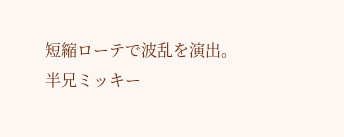短縮ローテで波乱を演出。
半兄ミッキー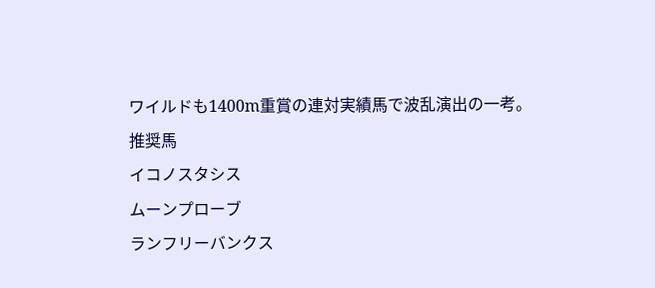ワイルドも1400m重賞の連対実績馬で波乱演出の一考。
推奨馬
イコノスタシス
ムーンプローブ
ランフリーバンクス